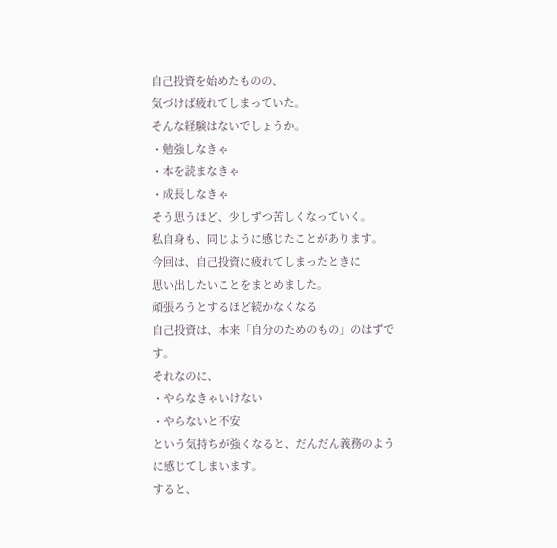自己投資を始めたものの、
気づけば疲れてしまっていた。
そんな経験はないでしょうか。
・勉強しなきゃ
・本を読まなきゃ
・成長しなきゃ
そう思うほど、少しずつ苦しくなっていく。
私自身も、同じように感じたことがあります。
今回は、自己投資に疲れてしまったときに
思い出したいことをまとめました。
頑張ろうとするほど続かなくなる
自己投資は、本来「自分のためのもの」のはずです。
それなのに、
・やらなきゃいけない
・やらないと不安
という気持ちが強くなると、だんだん義務のように感じてしまいます。
すると、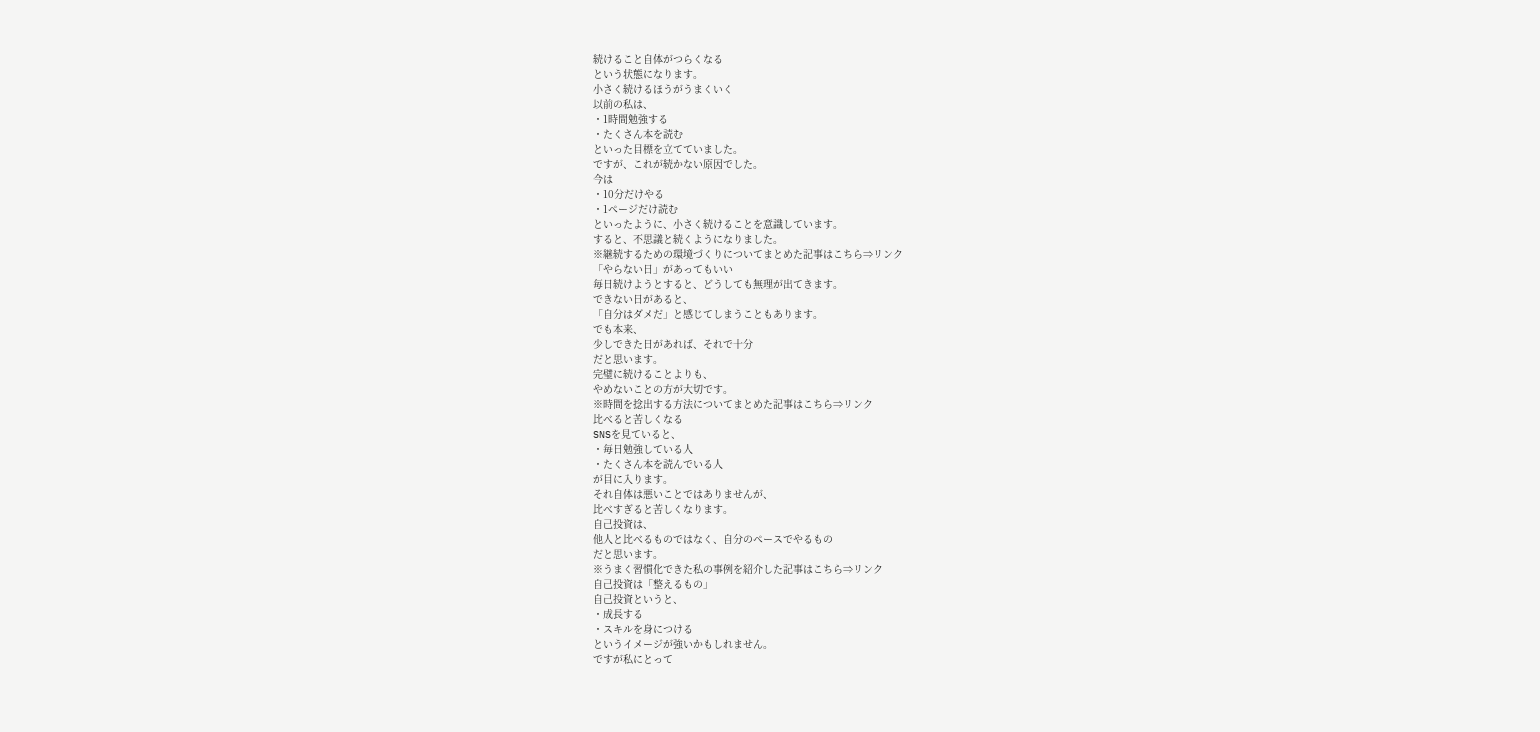続けること自体がつらくなる
という状態になります。
小さく続けるほうがうまくいく
以前の私は、
・1時間勉強する
・たくさん本を読む
といった目標を立てていました。
ですが、これが続かない原因でした。
今は
・10分だけやる
・1ページだけ読む
といったように、小さく続けることを意識しています。
すると、不思議と続くようになりました。
※継続するための環境づくりについてまとめた記事はこちら⇒リンク
「やらない日」があってもいい
毎日続けようとすると、どうしても無理が出てきます。
できない日があると、
「自分はダメだ」と感じてしまうこともあります。
でも本来、
少しできた日があれば、それで十分
だと思います。
完璧に続けることよりも、
やめないことの方が大切です。
※時間を捻出する方法についてまとめた記事はこちら⇒リンク
比べると苦しくなる
SNSを見ていると、
・毎日勉強している人
・たくさん本を読んでいる人
が目に入ります。
それ自体は悪いことではありませんが、
比べすぎると苦しくなります。
自己投資は、
他人と比べるものではなく、自分のペースでやるもの
だと思います。
※うまく習慣化できた私の事例を紹介した記事はこちら⇒リンク
自己投資は「整えるもの」
自己投資というと、
・成長する
・スキルを身につける
というイメージが強いかもしれません。
ですが私にとって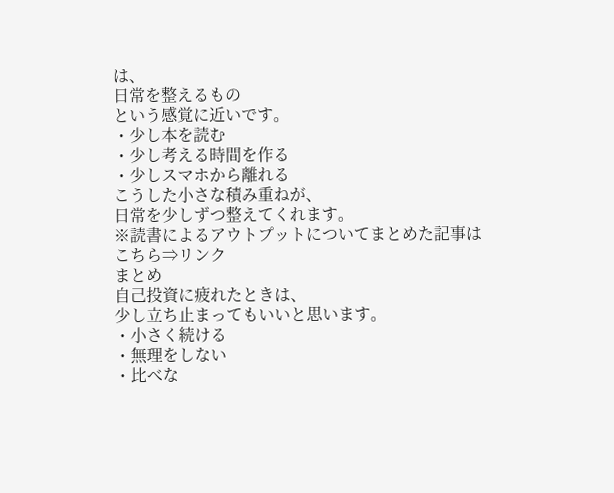は、
日常を整えるもの
という感覚に近いです。
・少し本を読む
・少し考える時間を作る
・少しスマホから離れる
こうした小さな積み重ねが、
日常を少しずつ整えてくれます。
※読書によるアウトプットについてまとめた記事はこちら⇒リンク
まとめ
自己投資に疲れたときは、
少し立ち止まってもいいと思います。
・小さく続ける
・無理をしない
・比べな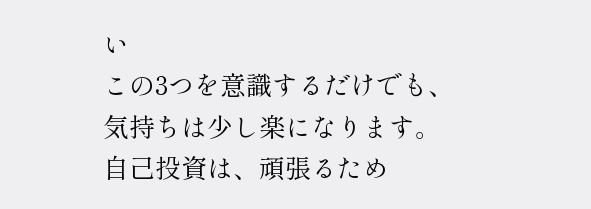い
この3つを意識するだけでも、
気持ちは少し楽になります。
自己投資は、頑張るため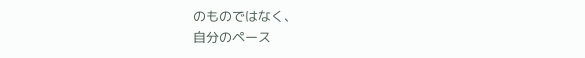のものではなく、
自分のペース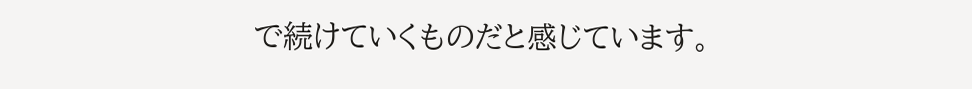で続けていくものだと感じています。